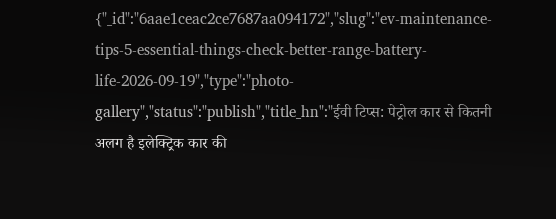{"_id":"6aae1ceac2ce7687aa094172","slug":"ev-maintenance-tips-5-essential-things-check-better-range-battery-life-2026-09-19","type":"photo-gallery","status":"publish","title_hn":"ईवी टिप्स: पेट्रोल कार से कितनी अलग है इलेक्ट्रिक कार की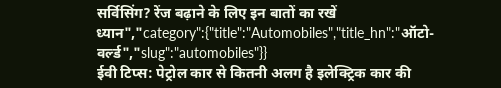सर्विसिंग? रेंज बढ़ाने के लिए इन बातों का रखें ध्यान","category":{"title":"Automobiles","title_hn":"ऑटो-वर्ल्ड","slug":"automobiles"}}
ईवी टिप्स: पेट्रोल कार से कितनी अलग है इलेक्ट्रिक कार की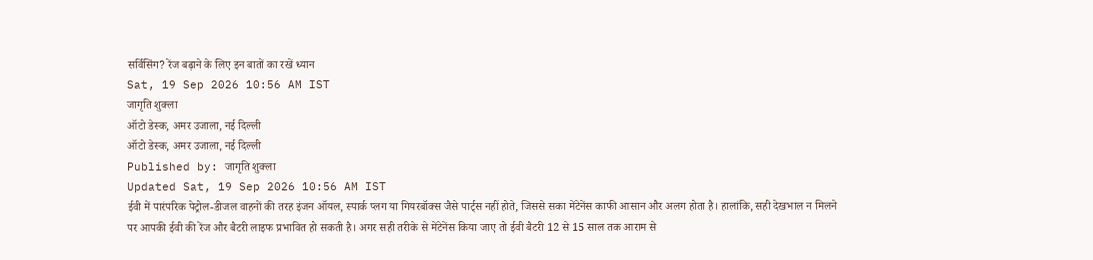सर्विसिंग? रेंज बढ़ाने के लिए इन बातों का रखें ध्यान
Sat, 19 Sep 2026 10:56 AM IST
जागृति शुक्ला
ऑटो डेस्क, अमर उजाला, नई दिल्ली
ऑटो डेस्क, अमर उजाला, नई दिल्ली
Published by: जागृति शुक्ला
Updated Sat, 19 Sep 2026 10:56 AM IST
ईवी में पारंपरिक पेट्रोल-डीजल वाहनों की तरह इंजन ऑयल, स्पार्क प्लग या गियरबॉक्स जैसे पार्ट्स नहीं होते, जिससे सका मेंटेनेंस काफी आसान और अलग होता है। हालांकि, सही देखभाल न मिलने पर आपकी ईवी की रेंज और बैटरी लाइफ प्रभावित हो सकती है। अगर सही तरीके से मेंटेनेंस किया जाए तो ईवी बैटरी 12 से 15 साल तक आराम से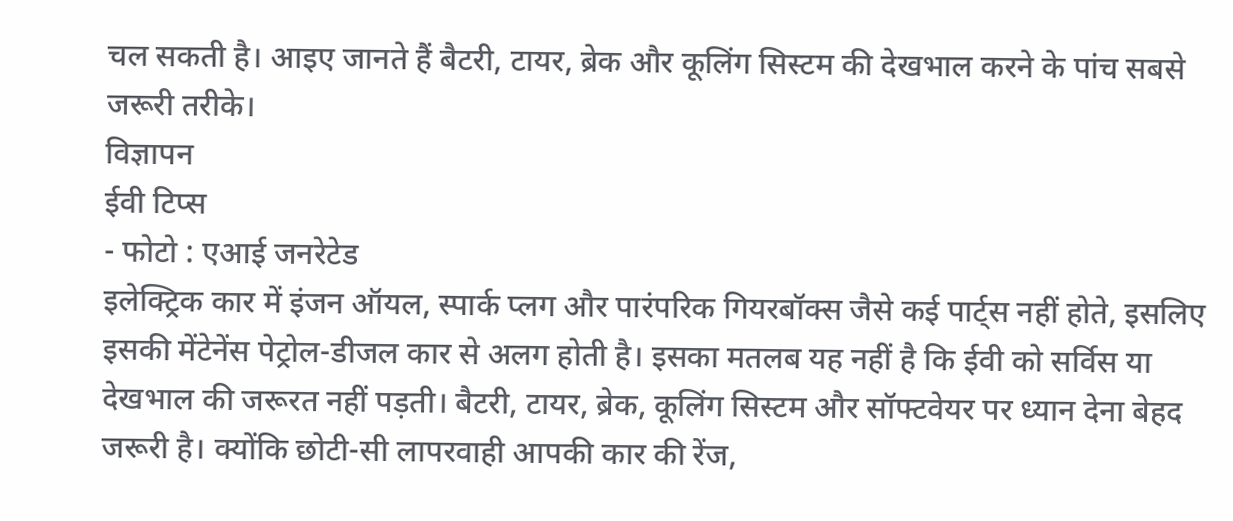चल सकती है। आइए जानते हैं बैटरी, टायर, ब्रेक और कूलिंग सिस्टम की देखभाल करने के पांच सबसे जरूरी तरीके।
विज्ञापन
ईवी टिप्स
- फोटो : एआई जनरेटेड
इलेक्ट्रिक कार में इंजन ऑयल, स्पार्क प्लग और पारंपरिक गियरबॉक्स जैसे कई पार्ट्स नहीं होते, इसलिए इसकी मेंटेनेंस पेट्रोल-डीजल कार से अलग होती है। इसका मतलब यह नहीं है कि ईवी को सर्विस या देखभाल की जरूरत नहीं पड़ती। बैटरी, टायर, ब्रेक, कूलिंग सिस्टम और सॉफ्टवेयर पर ध्यान देना बेहद जरूरी है। क्योंकि छोटी-सी लापरवाही आपकी कार की रेंज,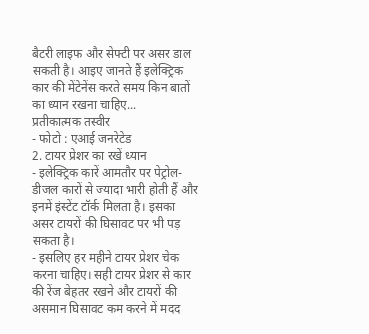बैटरी लाइफ और सेफ्टी पर असर डाल सकती है। आइए जानते हैं इलेक्ट्रिक कार की मेंटेनेंस करते समय किन बातों का ध्यान रखना चाहिए...
प्रतीकात्मक तस्वीर
- फोटो : एआई जनरेटेड
2. टायर प्रेशर का रखें ध्यान
- इलेक्ट्रिक कारें आमतौर पर पेट्रोल-डीजल कारों से ज्यादा भारी होती हैं और इनमें इंस्टेंट टॉर्क मिलता है। इसका असर टायरों की घिसावट पर भी पड़ सकता है।
- इसलिए हर महीने टायर प्रेशर चेक करना चाहिए। सही टायर प्रेशर से कार की रेंज बेहतर रखने और टायरों की असमान घिसावट कम करने में मदद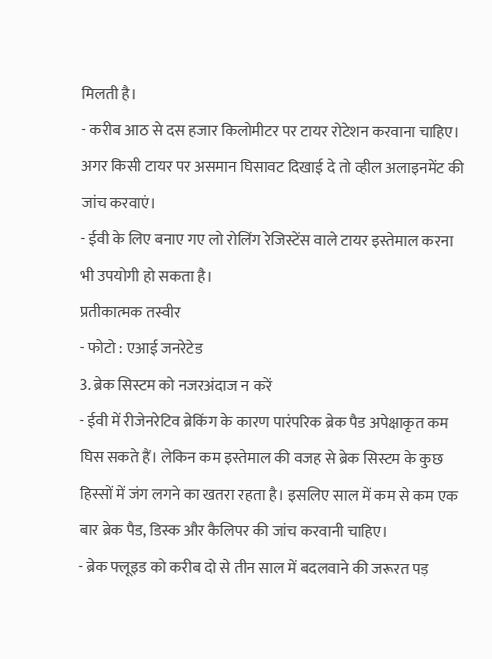मिलती है।
- करीब आठ से दस हजार किलोमीटर पर टायर रोटेशन करवाना चाहिए। अगर किसी टायर पर असमान घिसावट दिखाई दे तो व्हील अलाइनमेंट की जांच करवाएं।
- ईवी के लिए बनाए गए लो रोलिंग रेजिस्टेंस वाले टायर इस्तेमाल करना भी उपयोगी हो सकता है।
प्रतीकात्मक तस्वीर
- फोटो : एआई जनरेटेड
3. ब्रेक सिस्टम को नजरअंदाज न करें
- ईवी में रीजेनरेटिव ब्रेकिंग के कारण पारंपरिक ब्रेक पैड अपेक्षाकृत कम घिस सकते हैं। लेकिन कम इस्तेमाल की वजह से ब्रेक सिस्टम के कुछ हिस्सों में जंग लगने का खतरा रहता है। इसलिए साल में कम से कम एक बार ब्रेक पैड, डिस्क और कैलिपर की जांच करवानी चाहिए।
- ब्रेक फ्लूइड को करीब दो से तीन साल में बदलवाने की जरूरत पड़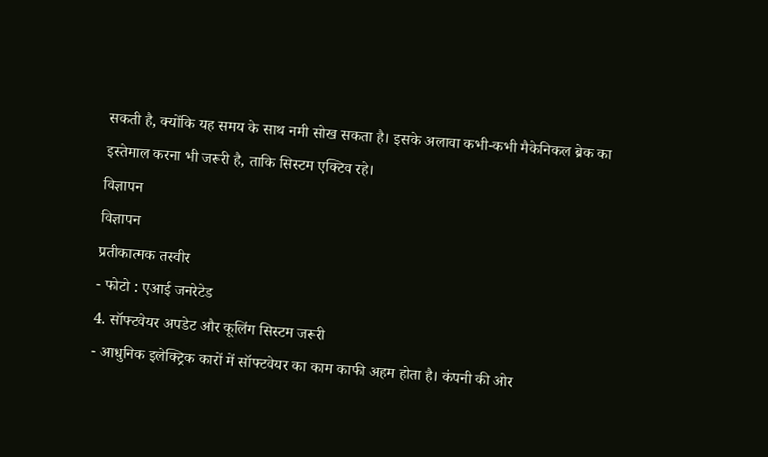सकती है, क्योंकि यह समय के साथ नमी सोख सकता है। इसके अलावा कभी-कभी मैकेनिकल ब्रेक का इस्तेमाल करना भी जरूरी है, ताकि सिस्टम एक्टिव रहे।
विज्ञापन
विज्ञापन
प्रतीकात्मक तस्वीर
- फोटो : एआई जनरेटेड
4. सॉफ्टवेयर अपडेट और कूलिंग सिस्टम जरूरी
- आधुनिक इलेक्ट्रिक कारों में सॉफ्टवेयर का काम काफी अहम होता है। कंपनी की ओर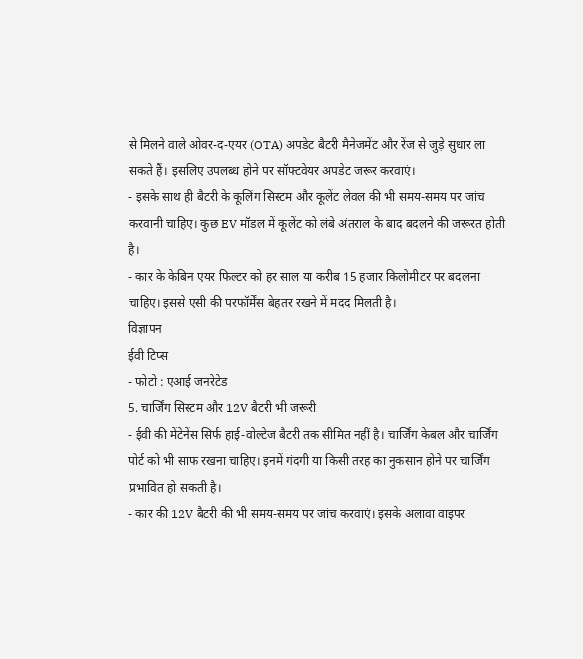से मिलने वाले ओवर-द-एयर (OTA) अपडेट बैटरी मैनेजमेंट और रेंज से जुड़े सुधार ला सकते हैं। इसलिए उपलब्ध होने पर सॉफ्टवेयर अपडेट जरूर करवाएं।
- इसके साथ ही बैटरी के कूलिंग सिस्टम और कूलेंट लेवल की भी समय-समय पर जांच करवानी चाहिए। कुछ EV मॉडल में कूलेंट को लंबे अंतराल के बाद बदलने की जरूरत होती है।
- कार के केबिन एयर फिल्टर को हर साल या करीब 15 हजार किलोमीटर पर बदलना चाहिए। इससे एसी की परफॉर्मेंस बेहतर रखने में मदद मिलती है।
विज्ञापन
ईवी टिप्स
- फोटो : एआई जनरेटेड
5. चार्जिंग सिस्टम और 12V बैटरी भी जरूरी
- ईवी की मेंटेनेंस सिर्फ हाई-वोल्टेज बैटरी तक सीमित नहीं है। चार्जिंग केबल और चार्जिंग पोर्ट को भी साफ रखना चाहिए। इनमें गंदगी या किसी तरह का नुकसान होने पर चार्जिंग प्रभावित हो सकती है।
- कार की 12V बैटरी की भी समय-समय पर जांच करवाएं। इसके अलावा वाइपर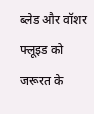ब्लेड और वॉशर फ्लूइड को जरूरत के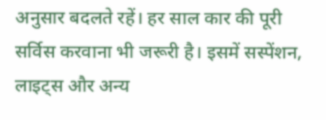अनुसार बदलते रहें। हर साल कार की पूरी सर्विस करवाना भी जरूरी है। इसमें सस्पेंशन, लाइट्स और अन्य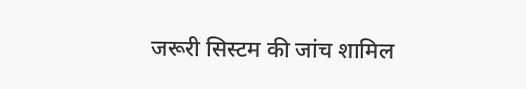जरूरी सिस्टम की जांच शामिल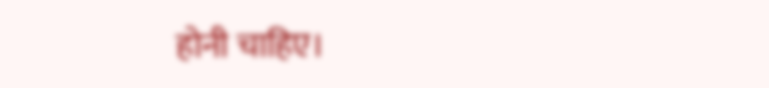होनी चाहिए।